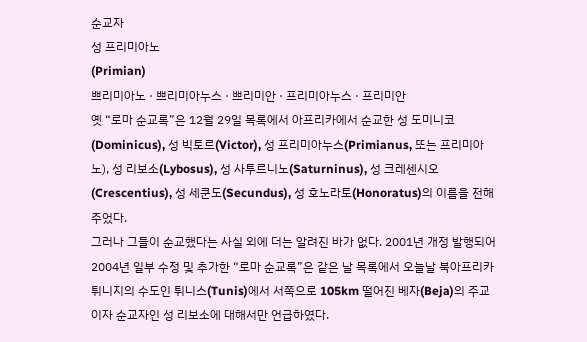순교자
성 프리미아노
(Primian)
쁘리미아노 · 쁘리미아누스 · 쁘리미안 · 프리미아누스 · 프리미안
옛 “로마 순교록”은 12월 29일 목록에서 아프리카에서 순교한 성 도미니코(Dominicus), 성 빅토르(Victor), 성 프리미아누스(Primianus, 또는 프리미아노), 성 리보소(Lybosus), 성 사투르니노(Saturninus), 성 크레센시오(Crescentius), 성 세쿤도(Secundus), 성 호노라토(Honoratus)의 이름을 전해주었다.
그러나 그들이 순교했다는 사실 외에 더는 알려진 바가 없다. 2001년 개정 발행되어 2004년 일부 수정 및 추가한 “로마 순교록”은 같은 날 목록에서 오늘날 북아프리카 튀니지의 수도인 튀니스(Tunis)에서 서쪽으로 105km 떨어진 베자(Beja)의 주교이자 순교자인 성 리보소에 대해서만 언급하였다.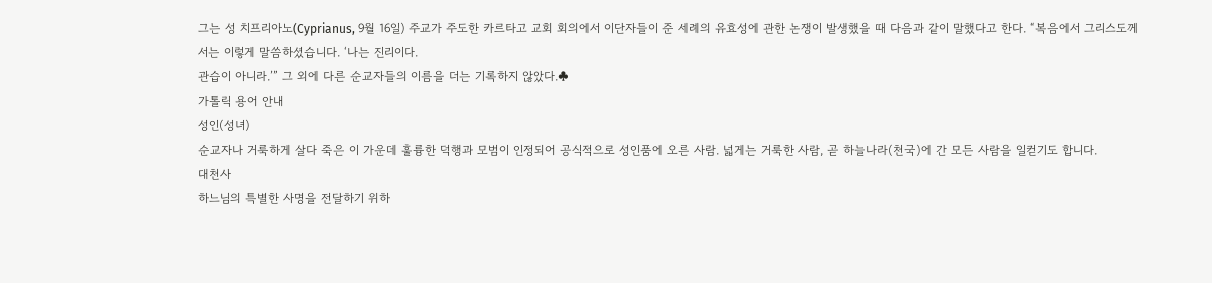그는 성 치프리아노(Cyprianus, 9월 16일) 주교가 주도한 카르타고 교회 회의에서 이단자들이 준 세례의 유효성에 관한 논쟁이 발생했을 때 다음과 같이 말했다고 한다. “복음에서 그리스도께서는 이렇게 말씀하셨습니다. ‘나는 진리이다.
관습이 아니라.’” 그 외에 다른 순교자들의 이름을 더는 기록하지 않았다.♣
가톨릭 용어 안내
성인(성녀)
순교자나 거룩하게 살다 죽은 이 가운데 훌륭한 덕행과 모범이 인정되어 공식적으로 성인품에 오른 사람. 넓게는 거룩한 사람, 곧 하늘나라(천국)에 간 모든 사람을 일컫기도 합니다.
대천사
하느님의 특별한 사명을 전달하기 위하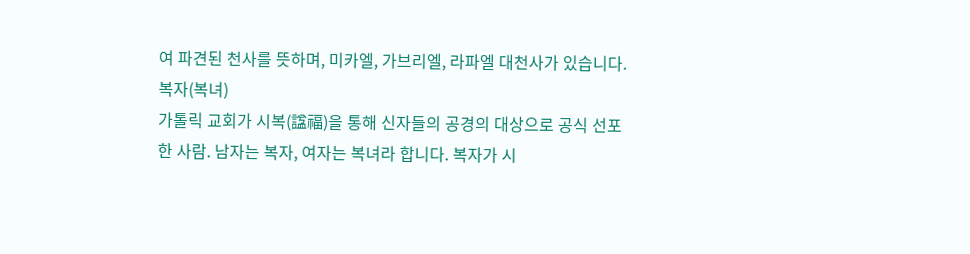여 파견된 천사를 뜻하며, 미카엘, 가브리엘, 라파엘 대천사가 있습니다.
복자(복녀)
가톨릭 교회가 시복(諡福)을 통해 신자들의 공경의 대상으로 공식 선포한 사람. 남자는 복자, 여자는 복녀라 합니다. 복자가 시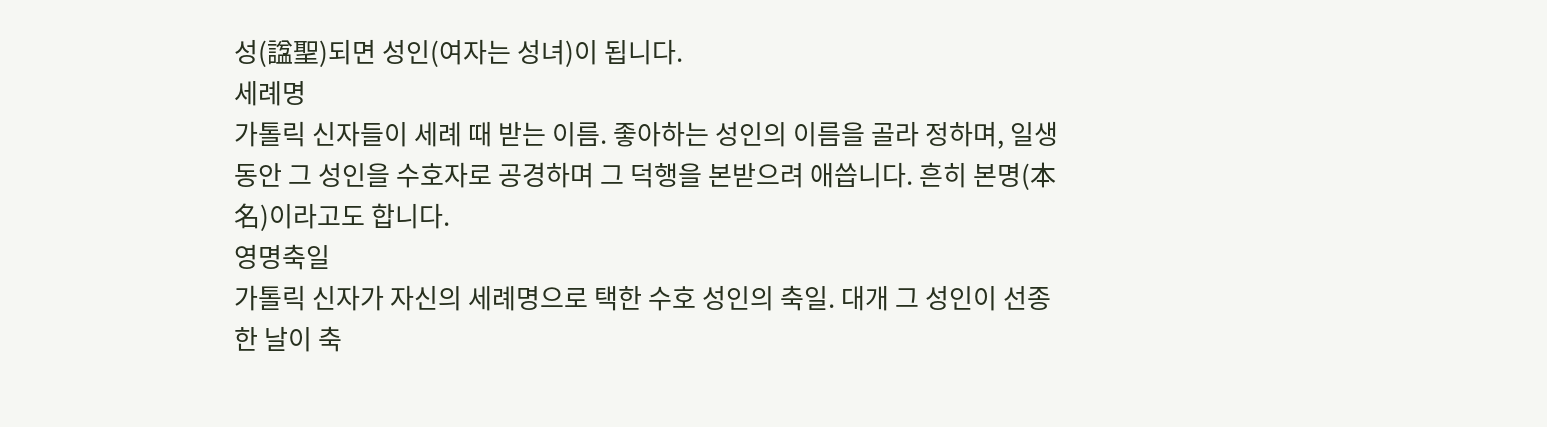성(諡聖)되면 성인(여자는 성녀)이 됩니다.
세례명
가톨릭 신자들이 세례 때 받는 이름. 좋아하는 성인의 이름을 골라 정하며, 일생 동안 그 성인을 수호자로 공경하며 그 덕행을 본받으려 애씁니다. 흔히 본명(本名)이라고도 합니다.
영명축일
가톨릭 신자가 자신의 세례명으로 택한 수호 성인의 축일. 대개 그 성인이 선종한 날이 축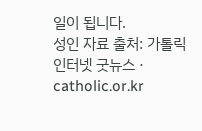일이 됩니다.
성인 자료 출처: 가톨릭 인터넷 굿뉴스 · catholic.or.kr